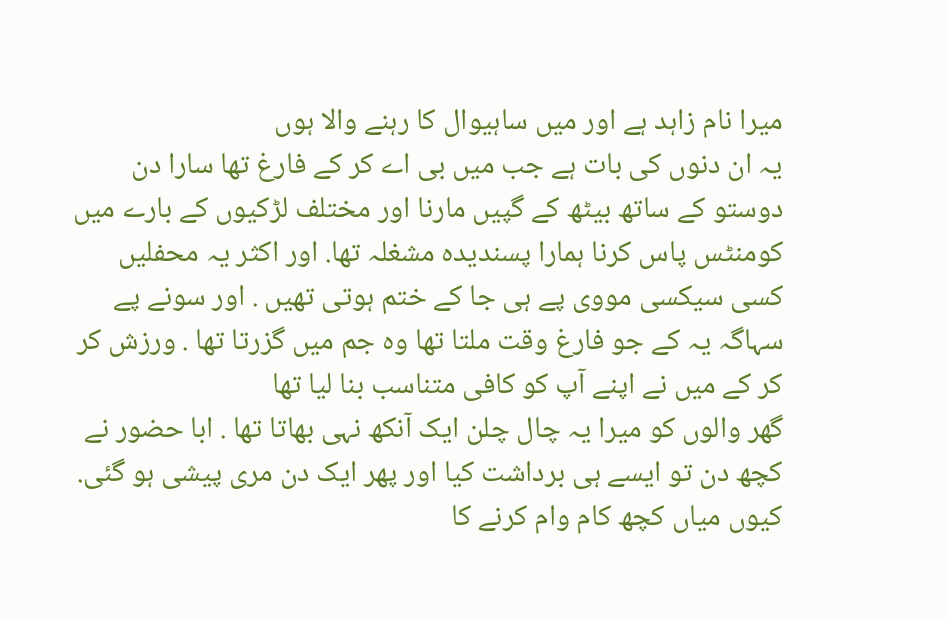میرا نام زاہد ہے اور میں ساہیوال کا رہنے والا ہوں
یہ ان دنوں کی بات ہے جب میں بی اے کر کے فارغ تھا سارا دن دوستو کے ساتھ بیٹھ کے گپیں مارنا اور مختلف لڑکیوں کے بارے میں کومنٹس پاس کرنا ہمارا پسندیدہ مشغلہ تھا. اور اکثر یہ محفلیں کسی سیکسی مووی پے ہی جا کے ختم ہوتی تھیں . اور سونے پے سہاگہ یہ کے جو فارغ وقت ملتا تھا وہ جم میں گزرتا تھا . ورزش کر کر کے میں نے اپنے آپ کو کافی متناسب بنا لیا تھا
گھر والوں کو میرا یہ چال چلن ایک آنکھ نہی بھاتا تھا . ابا حضور نے کچھ دن تو ایسے ہی برداشت کیا اور پھر ایک دن مری پیشی ہو گئی.
کیوں میاں کچھ کام وام کرنے کا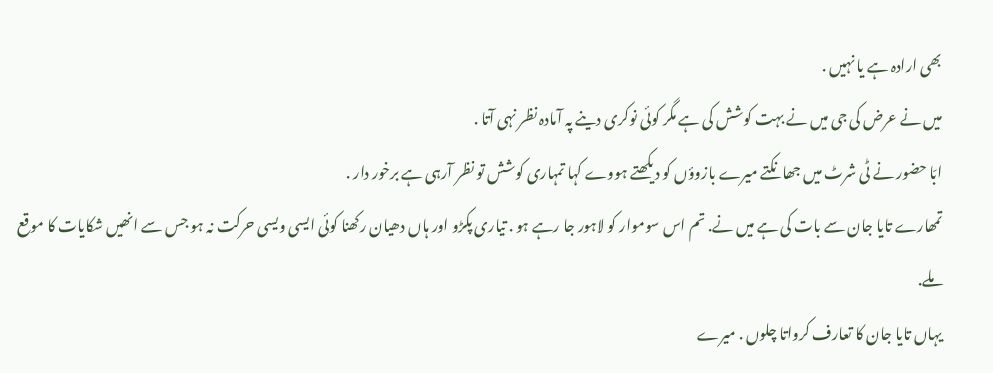بھی ارادہ ہے یا نہیں .
میں نے عرض کی جی میں نے بہت کوشش کی ہے مگر کوئی نوکری دینے پہ آمادہ نظر نہی آتا .
ابّا حضور نے ٹی شرٹ میں جھانکتے میرے بازوؤں کو دیکھتے ہووے کہا تمہاری کوشش تو نظر آرہی ہے برخور دار .
تمھارے تایا جان سے بات کی ہے میں نے. تم اس سوموار کو لاہور جا رہے ہو . تیاری پکڑو اور ہاں دھیان رکھنا کوئی ایسی ویسی حرکت نہ ہو جس سے انھیں شکایات کا موقع ملے.
یہاں تایا جان کا تعارف کرواتا چلوں . میرے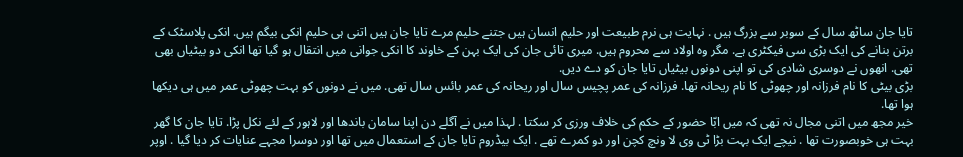تایا جان ساٹھ سال کے سوبر سے بزرگ ہیں . نہایت ہی نرم طبیعت اور حلیم انسان ہیں جتنے حلیم مرے تایا جان ہیں اتنی ہی حلیم انکی بیگم ہیں. انکی پلاسٹک کے برتن بنانے کی ایک بڑی سی فیکٹری ہے. مگر وہ اولاد سے محروم ہیں. میری تائی جان کی ایک بہن کے خاوند کا انکی جوانی میں انتقال ہو گیا تھا انکی دو بیٹیاں بھی تھی. انھوں نے دوسری شادی کی تو اپنی دونوں بیٹیاں تایا جان کو دے دیں.
بڑی بیٹی کا نام فرزانہ اور چھوٹی کا نام ریحانہ تھا. فرزانہ کی عمر پچیس سال اور ریحانہ کی عمر بائس سال تھی. میں نے دونوں کو بہت چھوٹی عمر میں ہی دیکھا ہوا تھا.
خیر مجھ میں اتنی مجال نہ تھی کہ میں ابّا حضور کے حکم کی خلاف ورزی کر سکتا . لہذا میں نے آگلے دن اپنا سامان باندھا اور لاہور کے لئے نکل پڑا. تایا جان کا گھر بہت ہی خوبصورت تھا . نیچے ایک بہت بڑا ٹی وی لا ونچ کچن اور دو کمرے تھے . ایک بیڈروم تایا جان کے استعمال میں تھا اور دوسرا مجہے عنایات کر دیا گیا . اوپر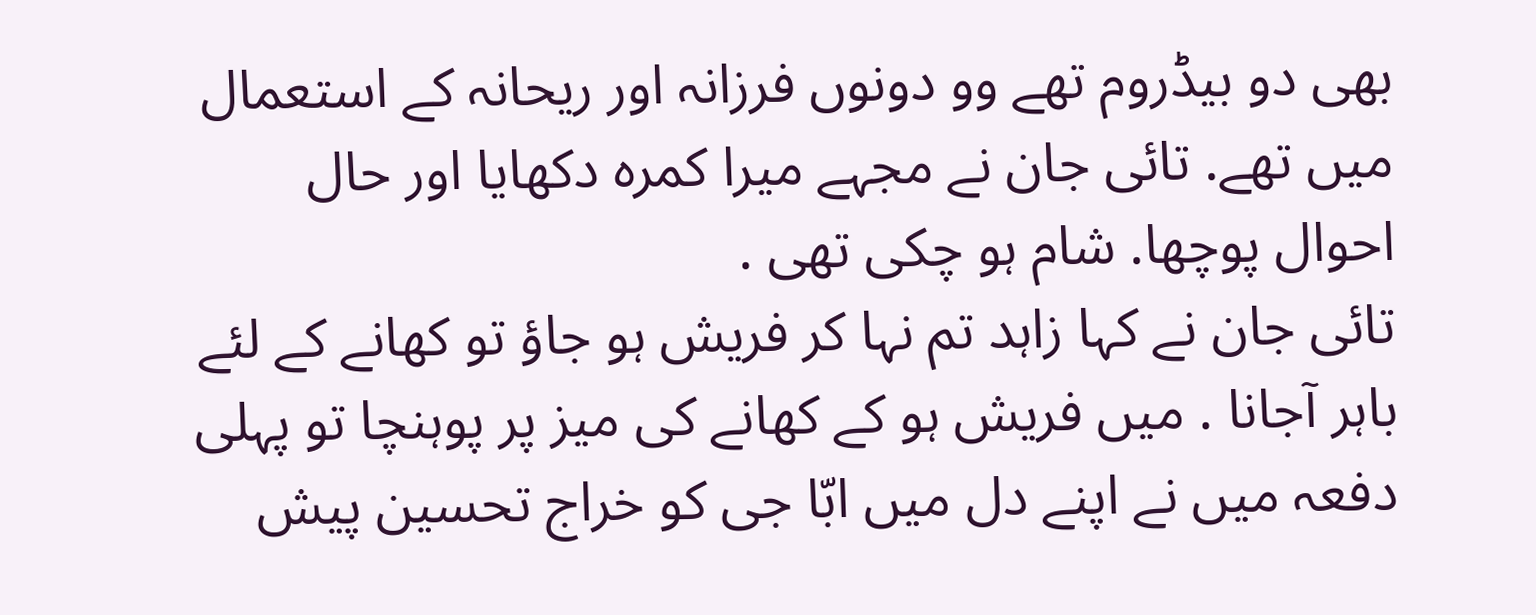بھی دو بیڈروم تھے وو دونوں فرزانہ اور ریحانہ کے استعمال میں تھے. تائی جان نے مجہے میرا کمرہ دکھایا اور حال احوال پوچھا. شام ہو چکی تھی .
تائی جان نے کہا زاہد تم نہا کر فریش ہو جاؤ تو کھانے کے لئے باہر آجانا . میں فریش ہو کے کھانے کی میز پر پوہنچا تو پہلی دفعہ میں نے اپنے دل میں ابّا جی کو خراج تحسین پیش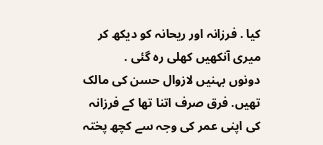کیا . فرزانہ اور ریحانہ کو دیکھ کر میری آنکھیں کھلی رہ گئی .
دونوں بہنیں لازوال حسن کی مالک تھیں. فرق صرف اتنا تھا کے فرزانہ کی اپنی عمر کی وجہ سے کچھ پختہ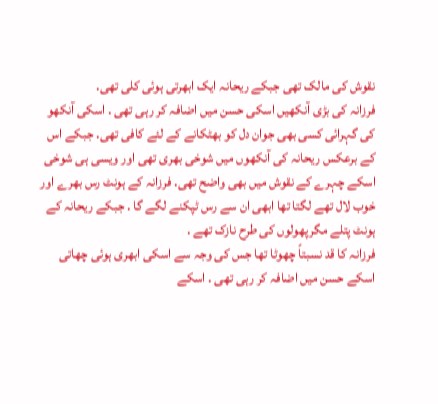نقوش کی مالک تھی جبکے ریحانہ ایک ابھرتی ہوئی کلی تھی.
فرزانہ کی بڑی آنکھیں اسکی حسن میں اضافہ کر رہی تھی . اسکی آنکھو کی گہرائی کسی بھی جوان دل کو بھٹکانے کے لئے کافی تھی. جبکے اس کے برعکس ریحانہ کی آنکھوں میں شوخی بھری تھی اور ویسی ہی شوخی اسکے چہرے کے نقوش میں بھی واضح تھی. فرزانہ کے ہونٹ رس بھرے اور خوب لال تھے لگتا تھا ابھی ان سے رس ٹپکنے لگے گا . جبکے ریحانہ کے ہونٹ پتلے مگرپھولوں کی طرح نازک تھے .
فرزانہ کا قد نسبتاً چھوٹا تھا جس کی وجہ سے اسکی ابھری ہوئی چھاتی اسکے حسن میں اضافہ کر رہی تھی . اسکے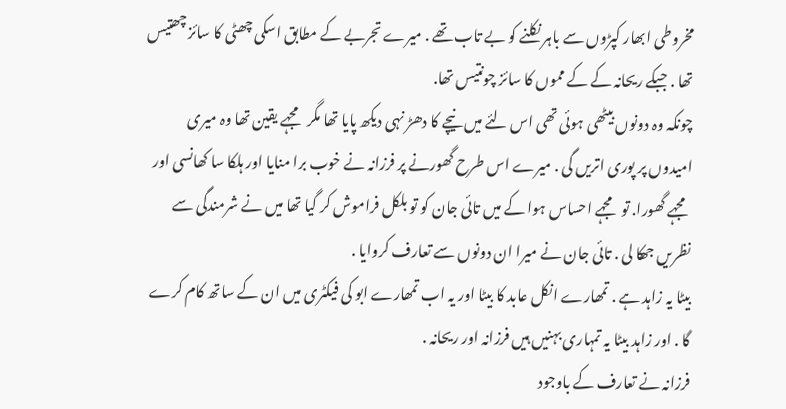مخروطی ابھار کپڑوں سے باہر نکلنے کو بے تاب تھے . میرے تجربے کے مطابق اسکی چھٹی کا سائز چھتیس تھا . جبکے ریحانہ کے کے مموں کا سائز چونتیس تھا.
چونکہ وہ دونوں بیٹھی ہوئی تھی اس لئے میں نیچے کا دھڑ نہی دیکھ پایا تھا مگر مجہے یقین تھا وہ میری امیدوں پر پوری اتریں گی . میرے اس طرح گھورنے پر فرزانہ نے خوب برا منایا اور ہلکا سا کھانسی اور مجہے گھورا. تو مجہے احساس ہوا کے میں تائی جان کو تو بلکل فراموش کر گیا تھا میں نے شرمندگی سے نظریں جھکا لی . تائی جان نے میرا ان دونوں سے تعارف کروایا .
بیٹا یہ زاہد ہے . تمھارے انکل عابد کا بیٹا اور یہ اب تمھارے ابو کی فیکٹری میں ان کے ساتھ کام کرے گا . اور زاہد بیٹا یہ تمہاری بہنیں ہیں فرزانہ اور ریحانہ .
فرزانہ نے تعارف کے باوجود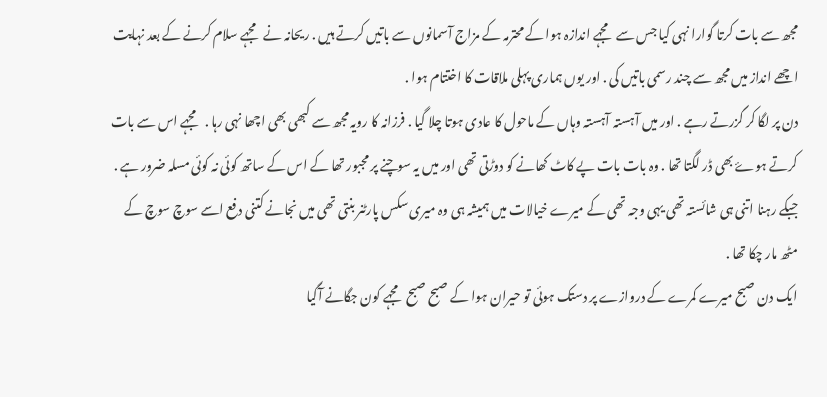مجھ سے بات کرتا گوارا نہی کیا جس سے مجہے اندازہ ہوا کے محترمہ کے مزاج آسمانوں سے باتیں کرتے ہیں . ریحانہ نے مجہے سلام کرنے کے بعد نہایت اچھے انداز میں مجھ سے چند رسمی باتیں کی . اور یوں ہماری پہلی ملاقات کا اختتام ہوا .
دن پر لگا کر گزرتے رہے . اور میں آہستہ آہستہ وہاں کے ماحول کا عادی ہوتا چلا گیا . فرزانہ کا رویہ مجھ سے کبھی بھی اچھا نہی رہا . مجہے اس سے بات کرتے ہوۓ بھی ڈر لگتا تھا . وہ بات بات پے کاٹ کھانے کو دوڑتی تھی اور میں یہ سوچنے پر مجبور تھا کے اس کے ساتھ کوئی نہ کوئی مسلہ ضرور ہے . جبکے رہنا اتنی ہی شائستہ تھی یہی وجہ تھی کے میرے خیالات میں ہمیشہ ہی وہ میری سکس پارٹنر بنتی تھی میں نجانے کتنی دفع اسے سوچ سوچ کے مٹھ مار چکا تھا .
ایک دن صبح میرے کمرے کے دروازے پر دستک ہوئی تو حیران ہوا کے صبح صبح مجہے کون جگانے آگیا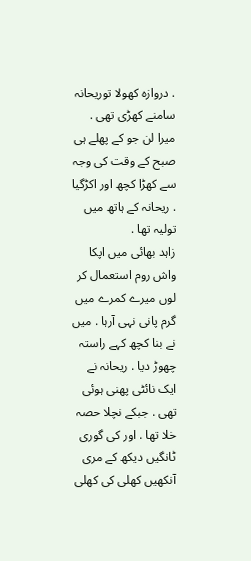. دروازہ کھولا توریحانہ سامنے کھڑی تھی . میرا لن جو کے پھلے ہی صبح کے وقت کی وجہ سے کھڑا کچھ اور اکڑگیا . ریحانہ کے ہاتھ میں تولیہ تھا .
زاہد بھائی میں اپکا واش روم استعمال کر لوں میرے کمرے میں گرم پانی نہی آرہا . میں نے بنا کچھ کہے راستہ چھوڑ دیا . ریحانہ نے ایک نائٹی پھنی ہوئی تھی . جبکے نچلا حصہ خلا تھا . اور کی گوری ٹانگیں دیکھ کے مری آنکھیں کھلی کی کھلی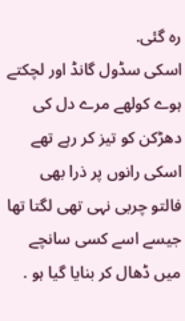رہ گئی.
اسکی سڈول گانڈ اور لچکتے ہوے کولھے مرے دل کی دھڑکن کو تیز کر رہے تھے اسکی رانوں پر ذرا بھی فالتو چربی نہی تھی لگتا تھا جیسے اسے کسی سانچے میں ڈھال کر بنایا گیا ہو .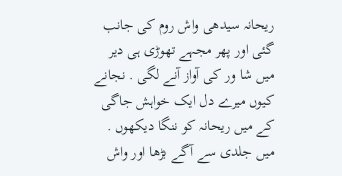ریحانہ سیدھی واش روم کی جانب گئی اور پھر مجہے تھوڑی ہی دیر میں شا ور کی آواز آنے لگی . نجانے کیوں میرے دل ایک خواہش جاگی کے میں ریحانہ کو ننگا دیکھوں . میں جلدی سے آگے بڑھا اور واش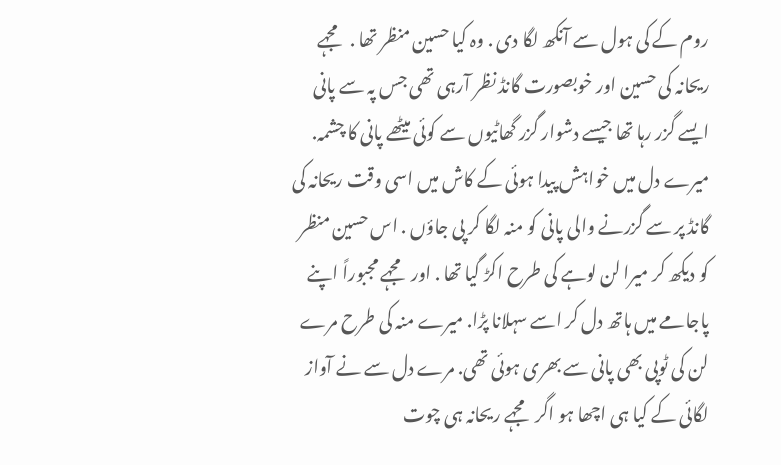روم کے کی ہول سے آنکھ لگا دی . وہ کیا حسین منظر تھا . مجہے ریحانہ کی حسین اور خوبصورت گانڈ نظر آرہی تھی جس پہ سے پانی ایسے گزر رہا تھا جیسے دشوار گزر گھاٹیوں سے کوئی میٹھے پانی کا چشمہ. میرے دل میں خواہش پیدا ہوئی کے کاش میں اسی وقت ریحانہ کی گانڈ پر سے گزرنے والی پانی کو منہ لگا کر پی جاؤں . اس حسین منظر کو دیکھ کر میرا لن لوہے کی طرح اکڑ گیا تھا . اور مجہے مجبوراً اپنے پاجامے میں ہاتھ دل کر اسے سہلانا پڑا. میرے منہ کی طرح مرے لن کی ٹوپی بھی پانی سے بھری ہوئی تھی. مرے دل سے نے آواز لگائی کے کیا ہی اچھا ہو اگر مجہے ریحانہ ہی چوت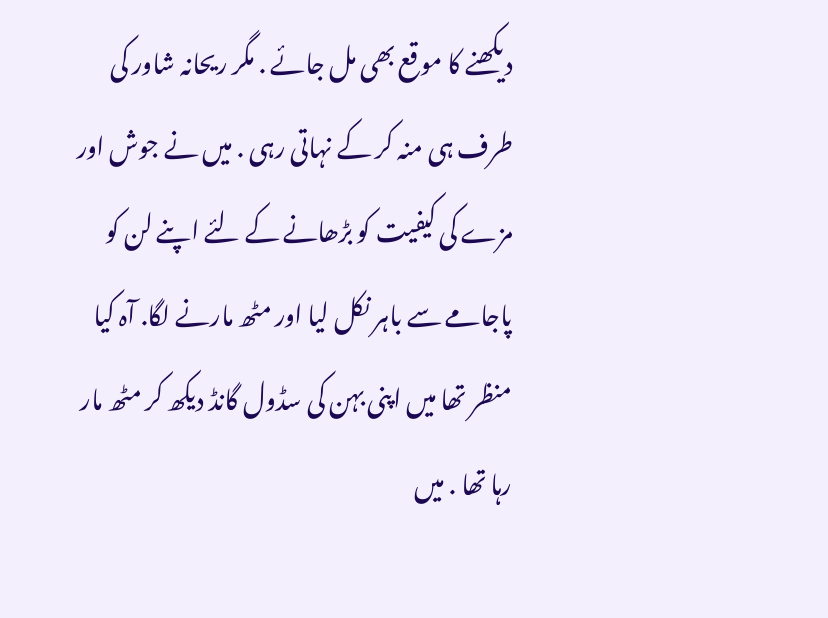دیکھنے کا موقع بھی مل جائے . مگر ریحانہ شاور کی طرف ہی منہ کر کے نہاتی رہی . میں نے جوش اور مزے کی کیفیت کو بڑھانے کے لئے اپنے لن کو پاجامے سے باہر نکل لیا اور مٹھ مارنے لگا. آہ کیا منظر تھا میں اپنی بہن کی سڈول گانڈ دیکھ کر مٹھ مار رہا تھا . میں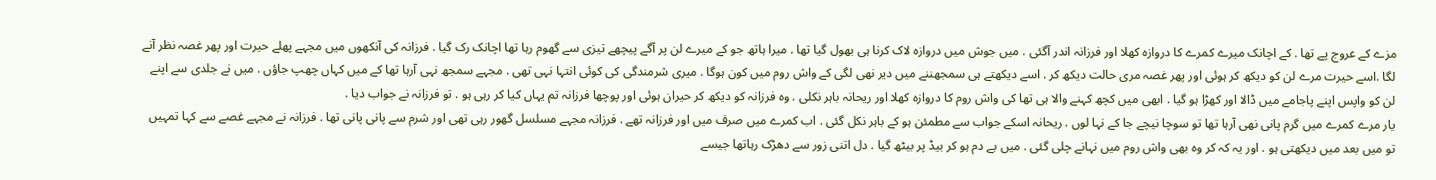مزے کے عروج پے تھا . کے اچانک میرے کمرے کا دروازہ کھلا اور فرزانہ اندر آگئی . میں جوش میں دروازہ لاک کرنا ہی بھول گیا تھا . میرا ہاتھ جو کے میرے لن پر آگے پیچھے تیزی سے گھوم رہا تھا اچانک رک گیا . فرزانہ کی آنکھوں میں مجہے پھلے حیرت اور پھر غصہ نظر آنے لگا .اسے حیرت مرے لن کو دیکھ کر ہوئی اور پھر غصہ مری حالت دیکھ کر . اسے دیکھتے ہی سمجھننے میں دیر نھی لگی کے واش روم میں کون ہوگا . میری شرمندگی کی کوئی انتہا نہی تھی . مجہے سمجھ نہی آرہا تھا کے میں کہاں چھپ جاؤں . میں نے جلدی سے اپنے لن کو واپس اپنے پاجامے میں ڈالا اور کھڑا ہو گیا . ابھی میں کچھ کہنے والا ہی تھا کی واش روم کا دروازہ کھلا اور ریحانہ باہر نکلی . وہ فرزانہ کو دیکھ کر حیران ہوئی اور پوچھا فرزانہ تم یہاں کیا کر رہی ہو . تو فرزانہ نے جواب دیا .
یار مرے کمرے میں گرم پانی نھی آرہا تھا تو سوچا نیچے جا کے نہا لوں . ریحانہ اسکے جواب سے مطمئن ہو کے باہر نکل گئی . اب کمرے میں صرف میں اور فرزانہ تھے . فرزانہ مجہے مسلسل گھور رہی تھی اور شرم سے پانی پانی تھا . فرزانہ نے مجہے غصے سے کہا تمہیں تو میں بعد میں دیکھتی ہو . اور یہ کہ کر وہ بھی واش روم میں نہانے چلی گئی . میں بے دم ہو کر بیڈ پر بیٹھ گیا . دل اتنی زور سے دھڑک رہاتھا جیسے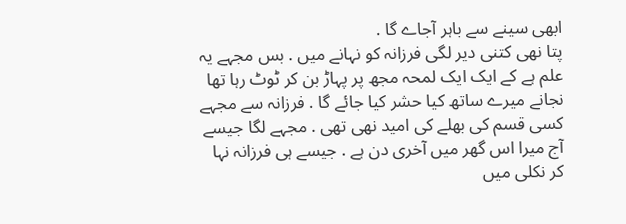ابھی سینے سے باہر آجاے گا .
پتا نھی کتنی دیر لگی فرزانہ کو نہانے میں . بس مجہے یہ علم ہے کے ایک ایک لمحہ مجھ پر پہاڑ بن کر ٹوٹ رہا تھا نجانے میرے ساتھ کیا حشر کیا جائے گا . فرزانہ سے مجہے کسی قسم کی بھلے کی امید نھی تھی . مجہے لگا جیسے آج میرا اس گھر میں آخری دن ہے . جیسے ہی فرزانہ نہا کر نکلی میں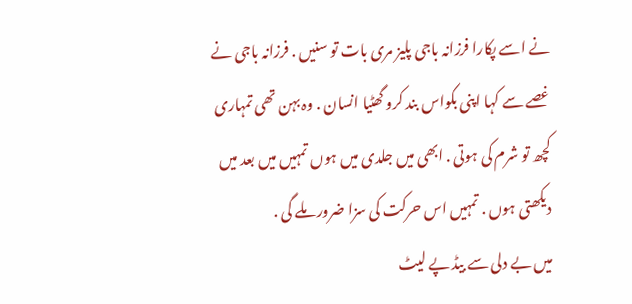نے اسے پکارا فرزانہ باجی پلیز مری بات تو سنیں . فرزانہ باجی نے غصے سے کہا اپنی بکواس بند کرو گھٹیا انسان . وہ بہن تھی تمہاری کچھ تو شرم کی ہوتی . ابھی میں جلدی میں ہوں تمہیں میں بعد میں دیکھتی ہوں . تمہیں اس حرکت کی سزا ضرور ملے گی .
میں بے دلی سے بیڈ پے لیٹ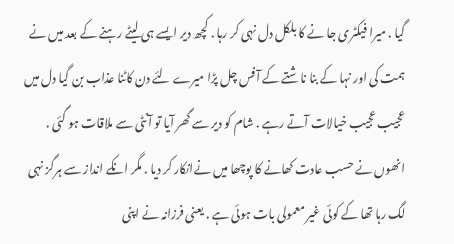گیا . میرا فیکٹری جا نے کا بلکل دل نہی کر رہا . کچھ دیر ایسے ہی لیٹے رہنے کے بعد میں نے ہمت کی اور نہا کے بنا ناشتے کے آفس چل پڑا میرے لئے دن کاٹنا عذاب بن گیا دل میں عجیب عجیب خیالات آتے رہے . شام کو دیر سے گھر آیا تو آنٹی سے ملاقات ہو گئی . انھوں نے حسب عادت کھانے کا پوچھا میں نےانکار کر دیا . مگر انکے انداز سے ہرگز نہی لگ رہا تھا کے کوئی غیر معمولی بات ہوئی ہے . یعنی فرزانہ نے اپنی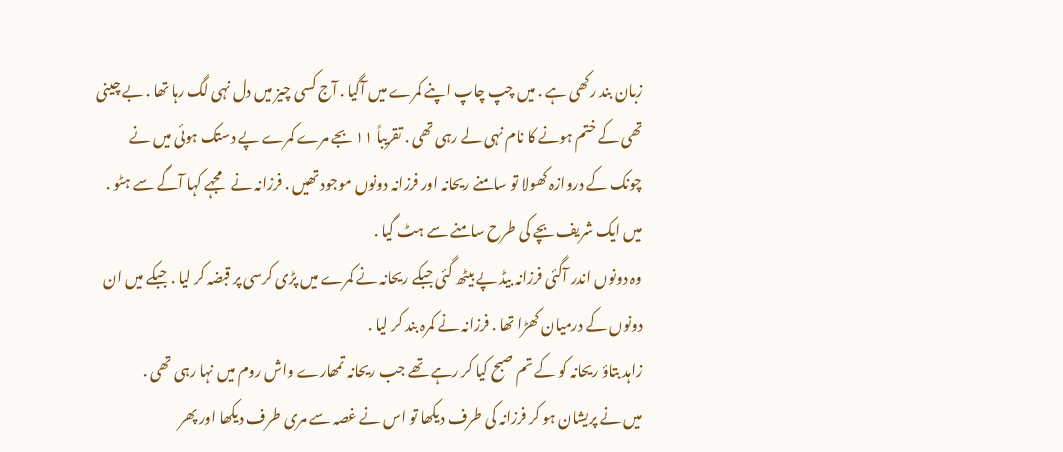زبان بند رکھی ہے . میں چپ چاپ اپنے کمرے میں آگیا . آج کسی چیز میں دل نہی لگ رہا تھا . بے چینی تھی کے ختم ہونے کا نام نہی لے رہی تھی . تقریباً ١١ بجے مرے کمرے پے دستک ہوئی میں نے چونک کے دروازہ کھولا تو سامنے ریحانہ اور فرزانہ دونوں موجود تھیں . فرزانہ نے مجہے کہا آگے سے ہٹو . میں ایک شریف بچے کی طرح سامنے سے ہٹ گیا .
وہ دونوں اندر آگئی فرزانہ بیڈ پے بیٹھ گئی جبکے ریحانہ نے کمرے میں پڑی کرسی پر قبضہ کر لیا . جبکے میں ان دونوں کے درمیان کھڑا تھا . فرزانہ نے کمرہ بند کر لیا .
زاہد بتاؤ ریحانہ کو کے تم صبح کیا کر رہے تھے جب ریحانہ تمھارے واش روم میں نہا رہی تھی .
میں نے پریشان ہو کر فرزانہ کی طرف دیکھا تو اس نے غصہ سے مری طرف دیکھا اور پھر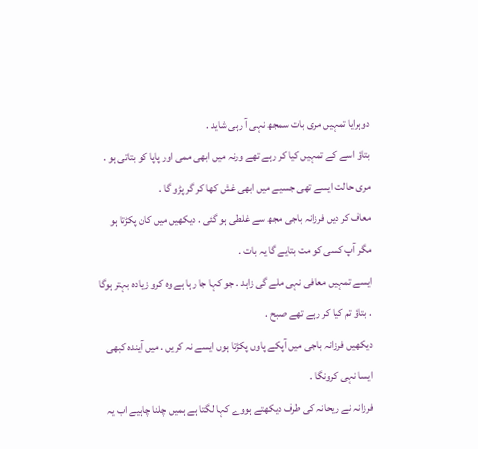دوہرایا تمہیں مری بات سمجھ نہی آ رہی شاید .
بتاؤ اسے کے تمہیں کیا کر رہے تھے ورنہ میں ابھی ممی اور پاپا کو بتاتی ہو . مری حالت ایسے تھی جسیے میں ابھی غش کھا کر گر پڑو گا .
معاف کر دیں فرزانہ باجی مجھ سے غلطی ہو گئی . دیکھیں میں کان پکڑتا ہو مگر آپ کسی کو مت بتایے گا یہ بات .
ایسے تمہیں معافی نہی ملے گی زاہد . جو کہا جا رہا ہے وہ کرو زیادہ بہتر ہوگا . بتاؤ تم کیا کر رہے تھے صبح .
دیکھیں فرزانہ باجی میں آپکے پاوں پکڑتا ہوں ایسے نہ کریں . میں آیندہ کبھی ایسا نہی کرونگا .
فرزانہ نے ریحانہ کی طرف دیکھتے ہووے کہا لگتا ہے ہمیں چلنا چاہیے اب یہ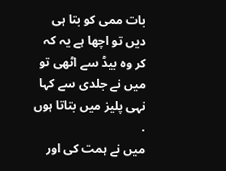بات ممی کو بتا ہی دیں تو اچھا ہے یہ کہ کر وہ بیڈ سے اٹھی تو میں نے جلدی سے کہا نہی پلیز میں بتاتا ہوں .
میں نے ہمت کی اور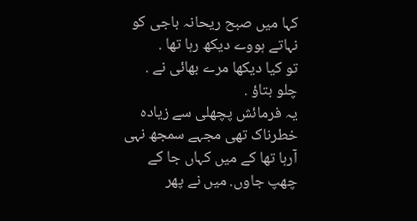کہا میں صبح ریحانہ باجی کو نہاتے ہووے دیکھ رہا تھا .
تو کیا دیکھا مرے بھائی نے . چلو بتاؤ .
یہ فرمائش پچھلی سے زیادہ خطرناک تھی مجہے سمجھ نہی آرہا تھا کے میں کہاں جا کے چھپ جاوں. میں نے پھر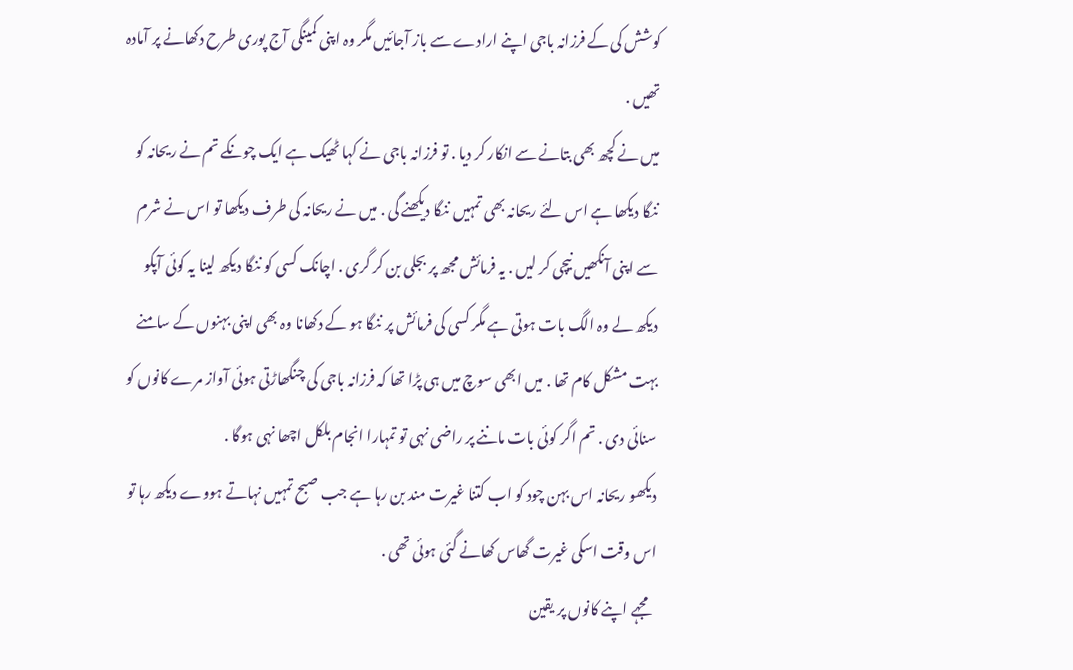کوشش کی کے فرزانہ باجی اپنے ارادے سے باز آجائیں مگر وہ اپنی کمینگی آج پوری طرح دکھانے پر آمادہ تھیں .
میں نے کچھ بھی بتانے سے انکار کر دیا . تو فرزانہ باجی نے کہا ٹھیک ہے ایک چونکے تم نے ریحانہ کو ننگا دیکھا ہے اس لئے ریحانہ بھی تمہیں ننگا دیکھنے گی . میں نے ریحانہ کی طرف دیکھا تو اس نے شرم سے اپنی آنکھیں نیچی کر لیں . یہ فرمائش مجھ پر بجلی بن کر گری . اچانک کسی کو ننگا دیکھ لینا یہ کوئی آپکو دیکھ لے وہ الگ بات ہوتی ہے مگر کسی کی فرمائش پر ننگا ہو کے دکھانا وہ بھی اپنی بہنوں کے سامنے بہت مشکل کام تھا . میں ابھی سوچ میں ہی پڑا تھا کہ فرزانہ باجی کی چنگھاڑتی ہوئی آواز مرے کانوں کو سنائی دی . تم اگر کوئی بات ماننے پر راضی نہی تو تمہارا انجام بلکل اچھا نہی ہوگا .
دیکھو ریحانہ اس بہن چود کو اب کتنا غیرت مند بن رہا ہے جب صبح تمہیں نہاتے ہووے دیکھ رہا تو اس وقت اسکی غیرت گھاس کھانے گئی ہوئی تھی .
مجہے اپنے کانوں پر یقین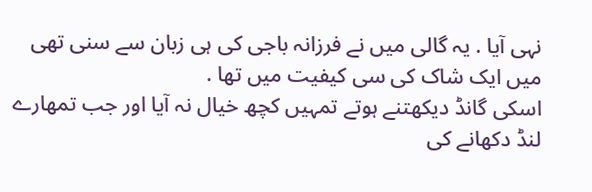نہی آیا . یہ گالی میں نے فرزانہ باجی کی ہی زبان سے سنی تھی میں ایک شاک کی سی کیفیت میں تھا .
اسکی گانڈ دیکھتنے ہوتے تمہیں کچھ خیال نہ آیا اور جب تمھارے لنڈ دکھانے کی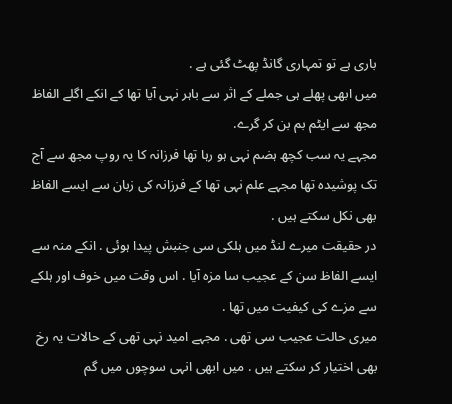باری ہے تو تمہاری گانڈ پھٹ گئی ہے .
میں ابھی پھلے ہی جملے کے اثر سے باہر نہی آیا تھا کے انکے اگلے الفاظ مجھ سے ایٹم بم بن کر گرے.
مجہے یہ سب کچھ ہضم نہی ہو رہا تھا فرزانہ کا یہ روپ مجھ سے آج تک پوشیدہ تھا مجہے علم نہی تھا کے فرزانہ کی زبان سے ایسے الفاظ بھی نکل سکتے ہیں .
در حقیقت میرے لنڈ میں ہلکی سی جنبش پیدا ہوئی . انکے منہ سے ایسے الفاظ سن کے عجیب سا مزہ آیا . اس وقت میں خوف اور ہلکے سے مزے کی کیفیت میں تھا .
میری حالت عجیب سی تھی . مجہے امید نہی تھی کے حالات یہ رخ بھی اختیار کر سکتے ہیں . میں ابھی انہی سوچوں میں گم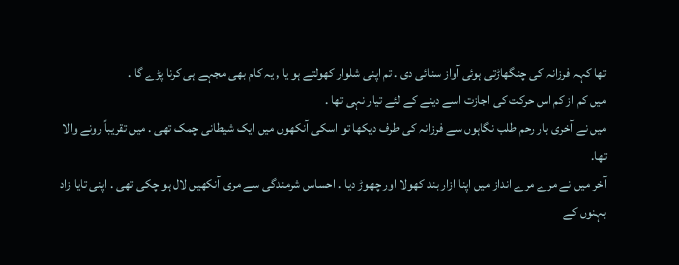تھا کہہ فرزانہ کی چنگھاڑتی ہوئی آواز سنائی دی . تم اپنی شلوار کھولتے ہو یا , یہ کام بھی مجہے ہی کرنا پڑے گا .
میں کم از کم اس حرکت کی اجازت اسے دینے کے لئے تیار نہی تھا .
میں نے آخری بار رحم طلب نگاہوں سے فرزانہ کی طرف دیکھا تو اسکی آنکھوں میں ایک شیطانی چمک تھی . میں تقریباً رونے والا تھا.
آخر میں نے مرے مرے انداز میں اپنا ازار بند کھولا اور چھوڑ دیا . احساس شرمندگی سے مری آنکھیں لال ہو چکی تھی . اپنی تایا زاد بہنوں کے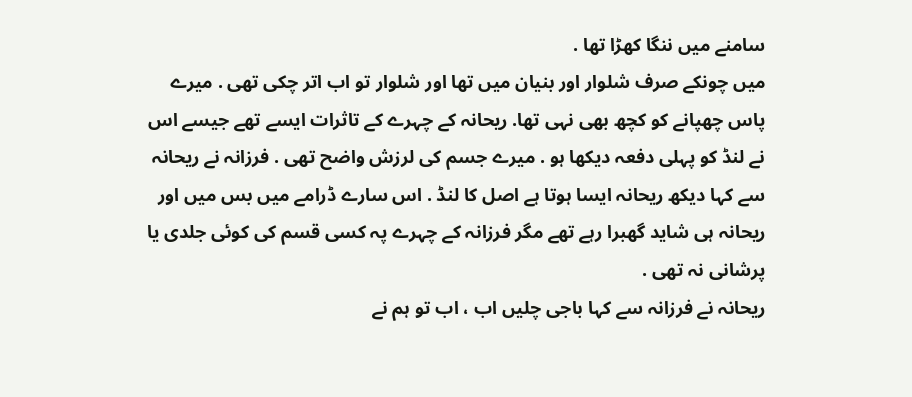سامنے میں ننگا کھڑا تھا .
میں چونکے صرف شلوار اور بنیان میں تھا اور شلوار تو اب اتر چکی تھی . میرے پاس چھپانے کو کچھ بھی نہی تھا. ریحانہ کے چہرے کے تاثرات ایسے تھے جیسے اس نے لنڈ کو پہلی دفعہ دیکھا ہو . میرے جسم کی لرزش واضح تھی . فرزانہ نے ریحانہ سے کہا دیکھ ریحانہ ایسا ہوتا ہے اصل کا لنڈ . اس سارے ڈرامے میں بس میں اور ریحانہ ہی شاید گھبرا رہے تھے مگر فرزانہ کے چہرے پہ کسی قسم کی کوئی جلدی یا پرشانی نہ تھی .
ریحانہ نے فرزانہ سے کہا باجی چلیں اب ، اب تو ہم نے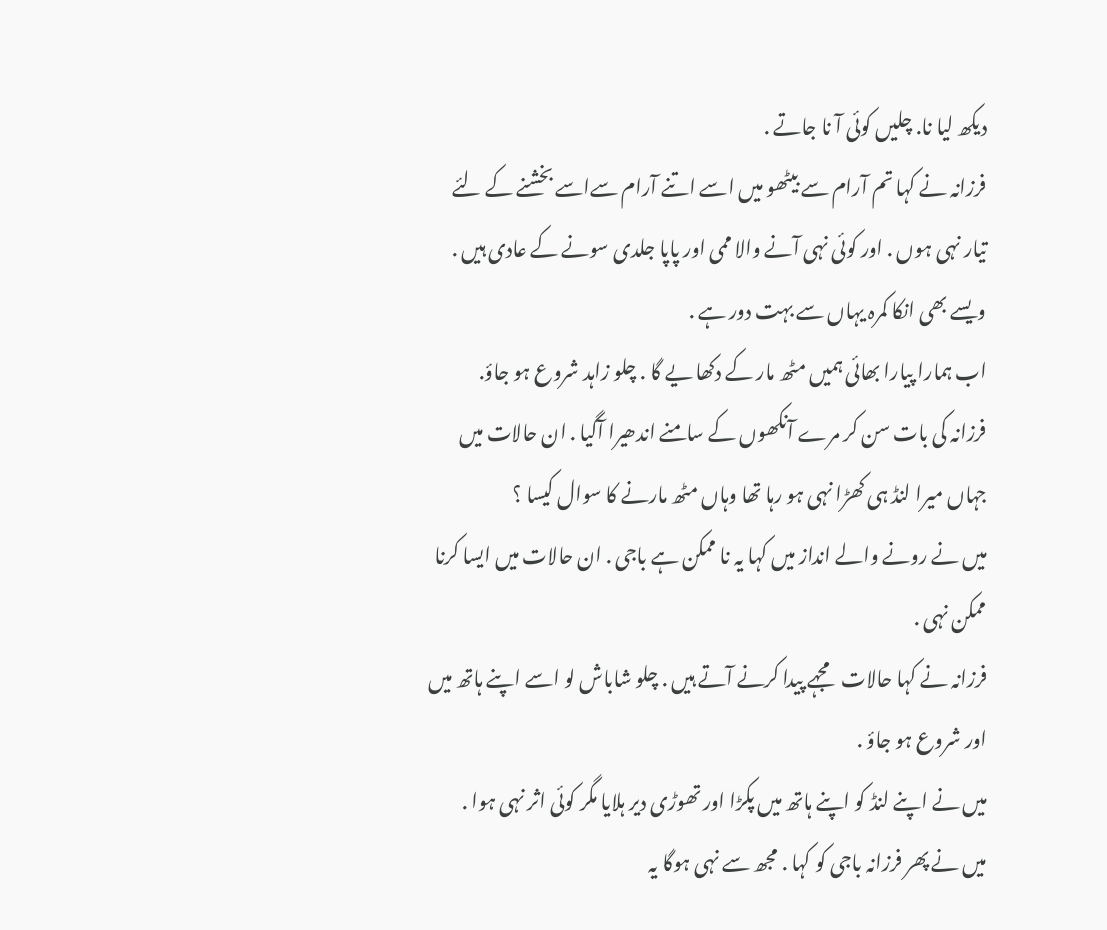دیکھ لیا نا. چلیں کوئی آ نا جاتے .
فرزانہ نے کہا تم آرام سے بیٹھو میں اسے اتنے آرام سےاسے بخشنے کے لئے تیار نہی ہوں . اور کوئی نہی آنے والا ممی اور پاپا جلدی سونے کے عادی ہیں . ویسے بھی انکا کمرہ یہاں سے بہت دور ہے .
اب ہمارا پیارا بھائی ہمیں مٹھ مار کے دکھا یے گا . چلو زاہد شروع ہو جاؤ.
فرزانہ کی بات سن کر مرے آنکھوں کے سامنے اندھیرا آگیا . ان حالات میں جہاں میرا لنڈ ہی کھڑا نہی ہو رہا تھا وہاں مٹھ مارنے کا سوال کیسا ؟
میں نے رونے والے انداز میں کہا یہ نا ممکن ہے باجی . ان حالات میں ایسا کرنا ممکن نہی .
فرزانہ نے کہا حالات مجہے پیدا کرنے آتے ہیں . چلو شاباش لو اسے اپنے ہاتھ میں اور شروع ہو جاؤ .
میں نے اپنے لنڈ کو اپنے ہاتھ میں پکڑا اور تھوڑی دیر ہلایا مگر کوئی اثر نہی ہوا .
میں نے پھر فرزانہ باجی کو کہا . مجھ سے نہی ہوگا یہ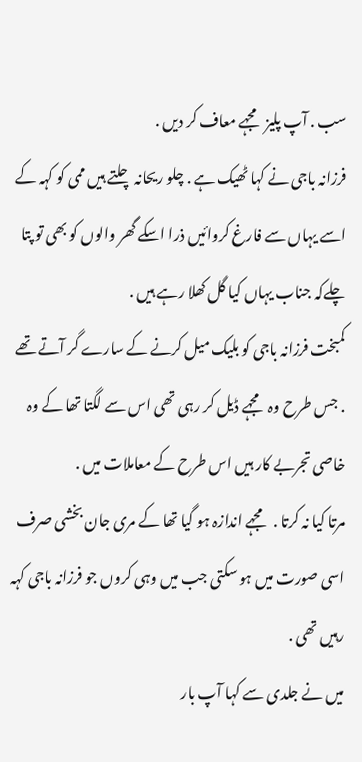سب . آپ پلیز مجہے معاف کر دیں .
فرزانہ باجی نے کہا ٹھیک ہے . چلو ریحانہ چلتے ہیں ممی کو کہہ کے اسے یہاں سے فارغ کروائیں ذرا اسکے گھر والوں کو بھی تو پتا چلےکہ جناب یہاں کیا گل کھلا رہے ہیں .
کمبخت فرزانہ باجی کو بلیک میل کرنے کے سارے گر آتے تھے . جس طرح وہ مجہے ڈیل کر رہی تھی اس سے لگتا تھا کے وہ خاصی تجربے کار ہیں اس طرح کے معاملات میں .
مرتا کیا نہ کرتا . مجہے اندازہ ہو گیا تھا کے مری جان بخشی صرف اسی صورت میں ہو سکتی جب میں وہی کروں جو فرزانہ باجی کہہ رہیں تھی .
میں نے جلدی سے کہا آپ بار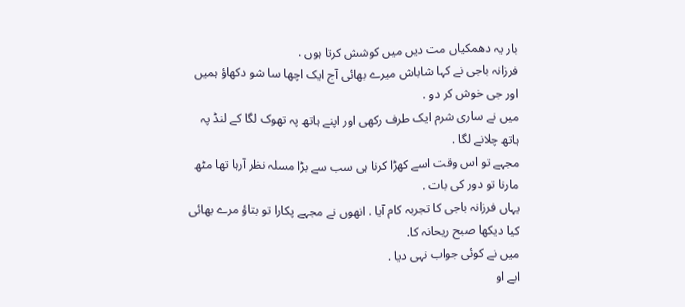بار یہ دھمکیاں مت دیں میں کوشش کرتا ہوں .
فرزانہ باجی نے کہا شاباش میرے بھائی آج ایک اچھا سا شو دکھاؤ ہمیں اور جی خوش کر دو .
میں نے ساری شرم ایک طرف رکھی اور اپنے ہاتھ پہ تھوک لگا کے لنڈ پہ ہاتھ چلانے لگا .
مجہے تو اس وقت اسے کھڑا کرنا ہی سب سے بڑا مسلہ نظر آرہا تھا مٹھ مارنا تو دور کی بات .
یہاں فرزانہ باجی کا تجربہ کام آیا . انھوں نے مجہے پکارا تو بتاؤ مرے بھائی کیا دیکھا صبح ریحانہ کا.
میں نے کوئی جواب نہی دیا .
ابے او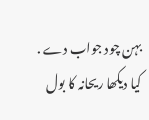بہن چود جواب دے . کیا دیکھا ریحانہ کا بول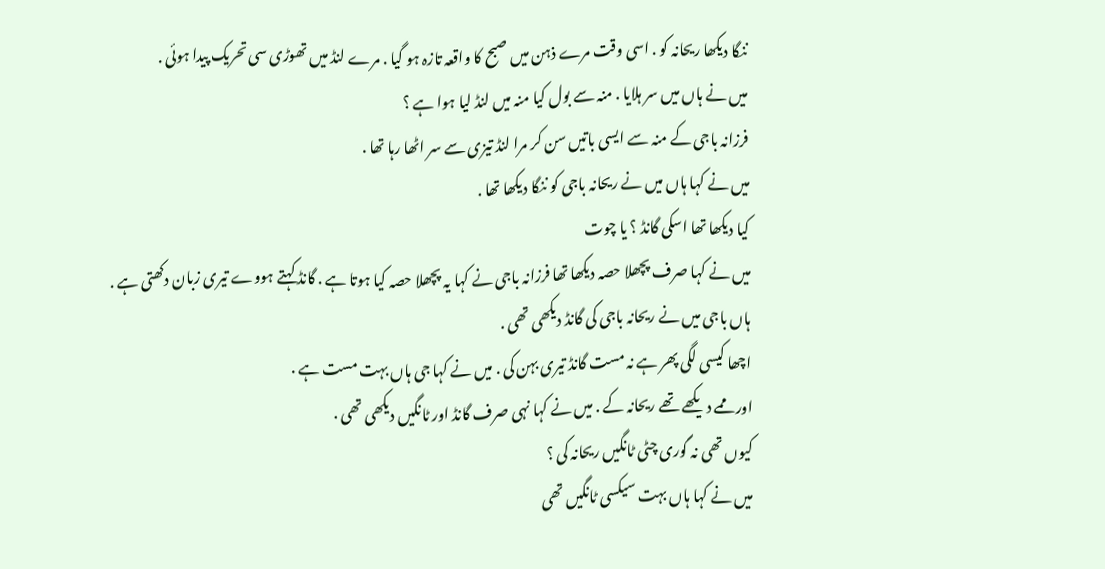ننگا دیکھا ریحانہ کو . اسی وقت مرے ذہن میں صبح کا واقعہ تازہ ہو گیا . مرے لنڈ میں تھوڑی سی تحریک پیدا ہوئی .
میں نے ہاں میں سر ہلایا . منہ سے بول کیا منہ میں لنڈ لیا ہوا ہے ؟
فرزانہ باجی کے منہ سے ایسی باتیں سن کر مرا لنڈ تیزی سے سر اٹھا رہا تھا .
میں نے کہا ہاں میں نے ریحانہ باجی کو ننگا دیکھا تھا .
کیا دیکھا تھا اسکی گانڈ ؟ یا چوت
میں نے کہا صرف پچھلا حصہ دیکھا تھا فرزانہ باجی نے کہا یہ پچھلا حصہ کیا ہوتا ہے . گانڈ کہتے ہووے تیری زبان دکھتی ہے .
ہاں باجی میں نے ریحانہ باجی کی گانڈ دیکھی تھی .
اچھا کیسی لگی پھر ہے نہ مست گانڈ تیری بہن کی . میں نے کہا جی ہاں بہت مست ہے .
اور ممے دیکھے تھے ریحانہ کے . میں نے کہا نہی صرف گانڈ اور ٹانگیں دیکھی تھی .
کیوں تھی نہ گوری چٹی ٹانگیں ریحانہ کی ؟
میں نے کہا ہاں بہت سیکسی ٹانگیں تھی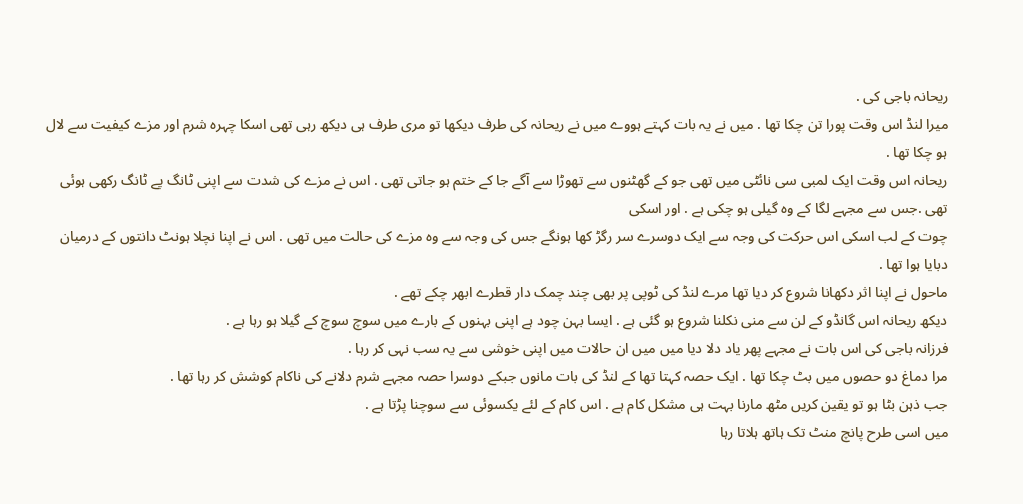ریحانہ باجی کی .
میرا لنڈ اس وقت پورا تن چکا تھا . میں نے یہ بات کہتے ہووے میں نے ریحانہ کی طرف دیکھا تو مری طرف ہی دیکھ رہی تھی اسکا چہرہ شرم اور مزے کیفیت سے لال ہو چکا تھا .
ریحانہ اس وقت ایک لمبی سی نائٹی میں تھی جو کے گھٹنوں سے تھوڑا سے آگے جا کے ختم ہو جاتی تھی . اس نے مزے کی شدت سے اپنی ٹانگ پے ٹانگ رکھی ہوئی تھی .جس سے مجہے لگا کے وہ گیلی ہو چکی ہے . اور اسکی
چوت کے لب اسکی اس حرکت کی وجہ سے ایک دوسرے سر رگڑ کھا ہونگے جس کی وجہ سے وہ مزے کی حالت میں تھی . اس نے اپنا نچلا ہونٹ دانتوں کے درمیان دبایا ہوا تھا .
ماحول نے اپنا اثر دکھانا شروع کر دیا تھا مرے لنڈ کی ٹوپی پر بھی چند چمک دار قطرے ابھر چکے تھے .
دیکھ ریحانہ اس گانڈو کے لن سے منی نکلنا شروع ہو گئی ہے . ایسا بہن چود ہے اپنی بہنوں کے بارے میں سوچ سوچ کے گیلا ہو رہا ہے .
فرزانہ باجی کی اس بات نے مجہے پھر یاد دلا دیا میں میں ان حالات میں اپنی خوشی سے یہ سب نہی کر رہا .
مرا دماغ دو حصوں میں بٹ چکا تھا . ایک حصہ کہتا تھا کے لنڈ کی بات مانوں جبکے دوسرا حصہ مجہے شرم دلانے کی ناکام کوشش کر رہا تھا .
جب ذہن بٹا ہو تو یقین کریں مٹھ مارنا بہت ہی مشکل کام ہے . اس کام کے لئے یکسوئی سے سوچنا پڑتا ہے .
میں اسی طرح پانچ منٹ تک ہاتھ ہلاتا رہا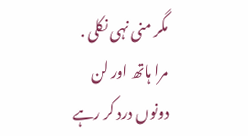مگر منی نہی نکلی . مرا ہاتھ اور لن دونوں درد کر رہے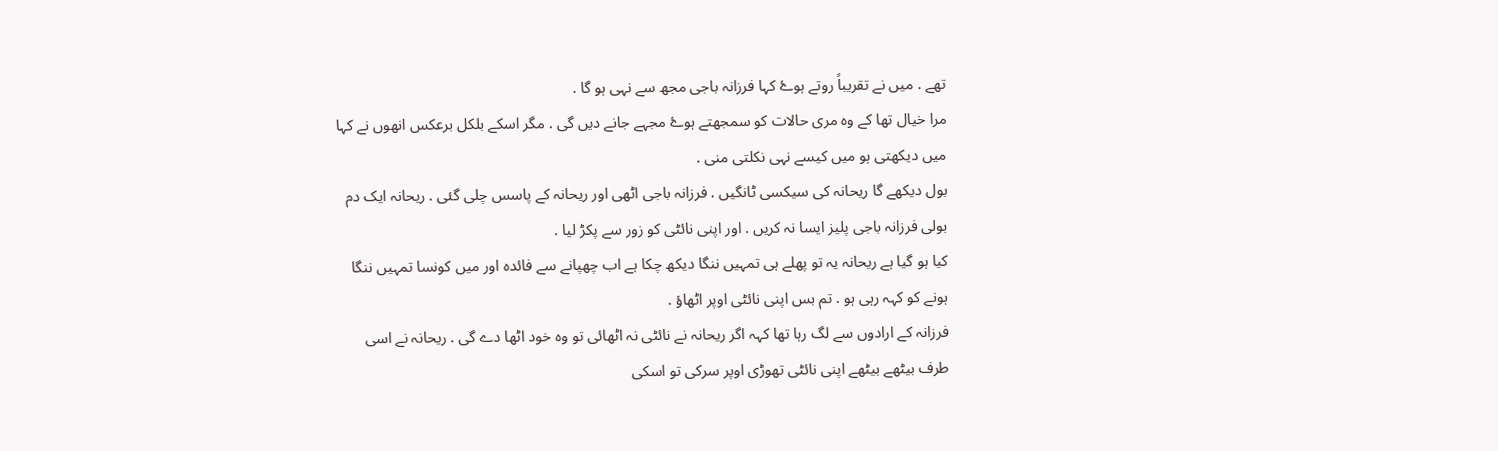تھے . میں نے تقریباً روتے ہوۓ کہا فرزانہ باجی مجھ سے نہی ہو گا .
مرا خیال تھا کے وہ مری حالات کو سمجھتے ہوۓ مجہے جانے دیں گی . مگر اسکے بلکل برعکس انھوں نے کہا میں دیکھتی ہو میں کیسے نہی نکلتی منی .
بول دیکھے گا ریحانہ کی سیکسی ٹانگیں . فرزانہ باجی اٹھی اور ریحانہ کے پاسس چلی گئی . ریحانہ ایک دم بولی فرزانہ باجی پلیز ایسا نہ کریں . اور اپنی نائٹی کو زور سے پکڑ لیا .
کیا ہو گیا ہے ریحانہ یہ تو پھلے ہی تمہیں ننگا دیکھ چکا ہے اب چھپانے سے فائدہ اور میں کونسا تمہیں ننگا ہونے کو کہہ رہی ہو . تم بس اپنی نائٹی اوپر اٹھاؤ .
فرزانہ کے ارادوں سے لگ رہا تھا کہہ اگر ریحانہ نے نائٹی نہ اٹھائی تو وہ خود اٹھا دے گی . ریحانہ نے اسی طرف بیٹھے بیٹھے اپنی نائٹی تھوڑی اوپر سرکی تو اسکی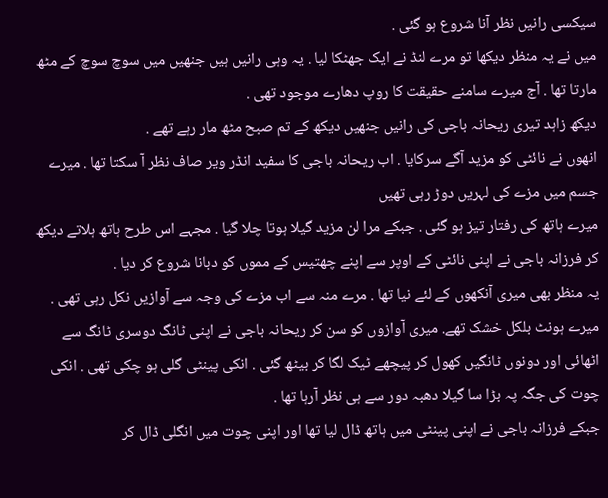سیکسی رانیں نظر آنا شروع ہو گئی .
میں نے یہ منظر دیکھا تو مرے لنڈ نے ایک جھٹکا لیا . یہ وہی رانیں ہیں جنھیں میں سوچ سوچ کے مٹھ مارتا تھا . آج میرے سامنے حقیقت کا روپ دھارے موجود تھی .
دیکھ زاہد تیری ریحانہ باجی کی رانیں جنھیں دیکھ کے تم صبح مٹھ مار رہے تھے .
انھوں نے نائٹی کو مزید آگے سرکایا . اب ریحانہ باجی کا سفید انڈر ویر صاف نظر آ سکتا تھا . میرے جسم میں مزے کی لہریں دوڑ رہی تھیں
میرے ہاتھ کی رفتار تیز ہو گئی . جبکے مرا لن مزید گیلا ہوتا چلا گیا . مجہے اس طرح ہاتھ ہلاتے دیکھ کر فرزانہ باجی نے اپنی نائٹی کے اوپر سے اپنے چھتیس کے مموں کو دبانا شروع کر دیا .
یہ منظر بھی میری آنکھوں کے لئے نیا تھا . مرے منہ سے اب مزے کی وجہ سے آوازیں نکل رہی تھی . میرے ہونٹ بلکل خشک تھے. میری آوازوں کو سن کر ریحانہ باجی نے اپنی ٹانگ دوسری ٹانگ سے اٹھائی اور دونوں ٹانگیں کھول کر پیچھے ٹیک لگا کر بیٹھ گئی . انکی پینٹی گلی ہو چکی تھی . انکی چوت کی جگہ پہ بڑا سا گیلا دھبہ دور سے ہی نظر آرہا تھا .
جبکے فرزانہ باجی نے اپنی پینٹی میں ہاتھ ڈال لیا تھا اور اپنی چوت میں انگلی ڈال کر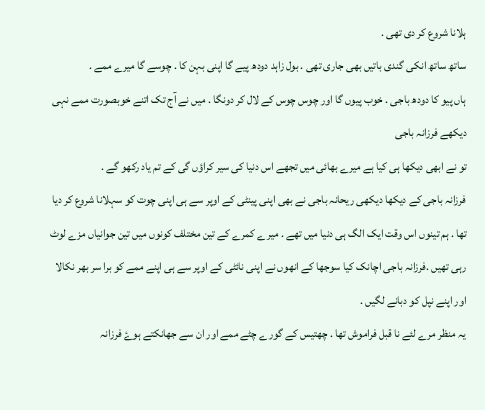ہلانا شروع کر دی تھی .
ساتھ ساتھ انکی گندی باتیں بھی جاری تھی . بول زاہد دودھ پیے گا اپنی بہن کا . چوسے گا میرے ممے .
ہاں پیو کا دودھ باجی . خوب پیوں گا اور چوس چوس کے لال کر دونگا . میں نے آج تک اتنے خوبصورت ممے نہی دیکھے فرزانہ باجی
تو نے ابھی دیکھا ہی کیا ہے میرے بھائی میں تجھے اس دنیا کی سیر کراؤں گی کے تم یاد رکھو گے .
فرزانہ باجی کے دیکھا دیکھی ریحانہ باجی نے بھی اپنی پینٹی کے اوپر سے ہی اپنی چوت کو سہلانا شروع کر دیا تھا . ہم تینوں اس وقت ایک الگ ہی دنیا میں تھے . میرے کمرے کے تین مختلف کونوں میں تین جوانیاں مزے لوٹ رہی تھیں .فرزانہ باجی اچانک کیا سوجھا کے انھوں نے اپنی نائٹی کے اوپر سے ہی اپنے ممے کو برا سر بھر نکالا اور اپنے نپل کو دبانے لگیں .
یہ منظر مرے لئے نا قبل فراموش تھا . چھتیس کے گورے چٹے ممے اور ان سے جھانکتے ہوۓ فرزانہ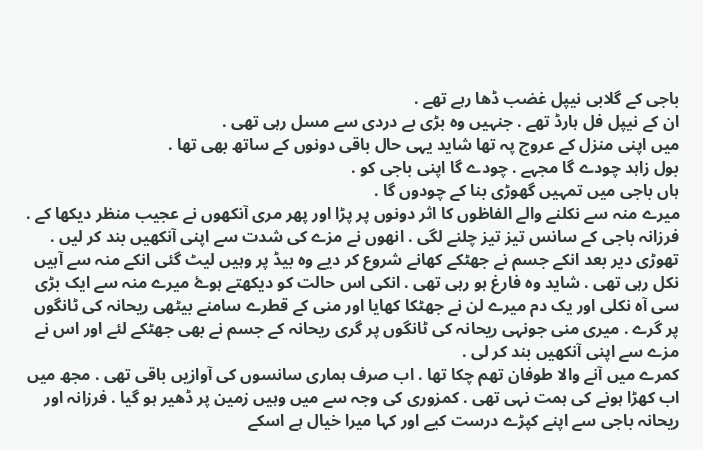باجی کے گلابی نیپل غضب ڈھا رہے تھے .
ان کے نیپل فل ہارڈ تھے . جنہیں وہ بڑی بے دردی سے مسل رہی تھی .
میں اپنی منزل کے عروج پہ تھا شاید یہی حال باقی دونوں کے ساتھ بھی تھا .
بول زاہد چودے گا مجہے . چودے گا اپنی باجی کو .
ہاں باجی میں تمہیں گھوڑی بنا کے چودوں گا .
میرے منہ سے نکلنے والے الفاظوں کا اثر دونوں پر پڑا اور پھر مری آنکھوں نے عجیب منظر دیکھا کے . فرزانہ باجی کے سانس تیز تیز چلنے لگی . انھوں نے مزے کی شدت سے اپنی آنکھیں بند کر لیں .
تھوڑی دیر بعد انکے جسم نے جھٹکے کھانے شروع کر دیے وہ بیڈ پر وہیں لیٹ گئی انکے منہ سے آہیں نکل رہی تھی . شاید وہ فارغ ہو رہی تھی . انکی اس حالت کو دیکھتے ہوۓ میرے منہ سے ایک بڑی سی آہ نکلی اور یک دم میرے لن نے جھٹکا کھایا اور منی کے قطرے سامنے بیٹھی ریحانہ کی ٹانگوں پر گرے . میری منی جونہی ریحانہ کی ٹانگوں پر گری ریحانہ کے جسم نے بھی جھٹکے لئے اور اس نے مزے سے اپنی آنکھیں بند کر لی .
کمرے میں آنے والا طوفان تھم چکا تھا . اب صرف ہماری سانسوں کی آوازیں باقی تھی . مجھ میں اب کھڑا ہونے کی ہمت نہی تھی . کمزوری کی وجہ سے میں وہیں زمین پر ڈھیر ہو گیا . فرزانہ اور ریحانہ باجی سے اپنے کپڑے درست کیے اور کہا میرا خیال ہے اسکے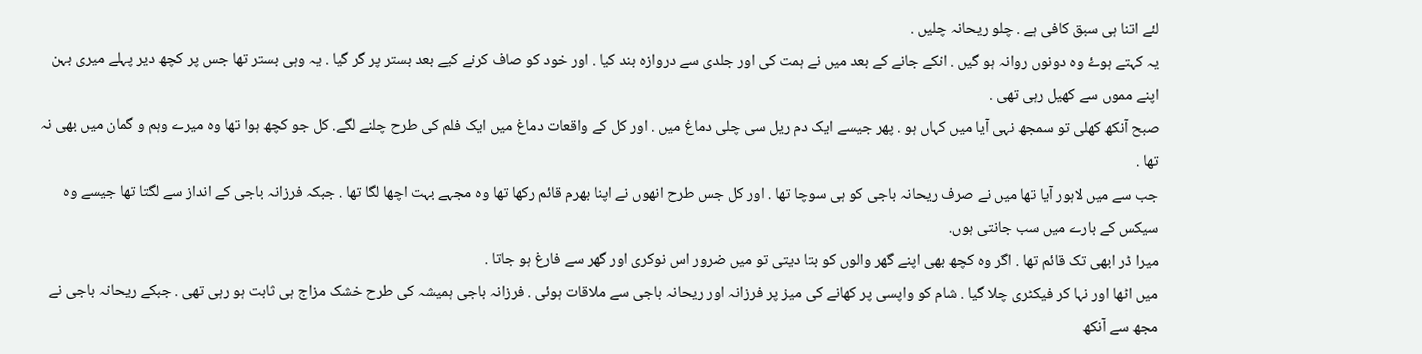لئے اتنا ہی سبق کافی ہے . چلو ریحانہ چلیں .
یہ کہتے ہوۓ وہ دونوں روانہ ہو گیں . انکے جانے کے بعد میں نے ہمت کی اور جلدی سے دروازہ بند کیا . اور خود کو صاف کرنے کیے بعد بستر پر گر گیا . یہ وہی بستر تھا جس پر کچھ دیر پہلے میری بہن اپنے مموں سے کھیل رہی تھی .
صبح آنکھ کھلی تو سمجھ نہی آیا میں کہاں ہو . پھر جیسے ایک دم ریل سی چلی دماغ میں . اور کل کے واقعات دماغ میں ایک فلم کی طرح چلنے لگے. کل جو کچھ ہوا تھا وہ میرے وہم و گمان میں بھی نہ تھا .
جب سے میں لاہور آیا تھا میں نے صرف ریحانہ باجی کو ہی سوچا تھا . اور کل جس طرح انھوں نے اپنا بھرم قائم رکھا تھا وہ مجہے بہت اچھا لگا تھا . جبکہ فرزانہ باجی کے انداز سے لگتا تھا جیسے وہ سیکس کے بارے میں سب جانتی ہوں.
میرا ڈر ابھی تک قائم تھا . اگر وہ کچھ بھی اپنے گھر والوں کو بتا دیتی تو میں ضرور اس نوکری اور گھر سے فارغ ہو جاتا .
میں اٹھا اور نہا کر فیکٹری چلا گیا . شام کو واپسی پر کھانے کی میز پر فرزانہ اور ریحانہ باجی سے ملاقات ہوئی . فرزانہ باجی ہمیشہ کی طرح خشک مزاج ہی ثابت ہو رہی تھی . جبکے ریحانہ باجی نے مجھ سے آنکھ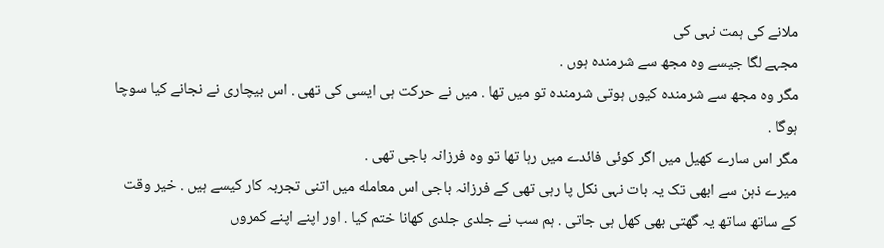ملانے کی ہمت نہی کی
مجہے لگا جیسے وہ مجھ سے شرمندہ ہوں .
مگر وہ مجھ سے شرمندہ کیوں ہوتی شرمندہ تو میں تھا . میں نے حرکت ہی ایسی کی تھی . اس بیچاری نے نجانے کیا سوچا ہوگا .
مگر اس سارے کھیل میں اگر کوئی فائدے میں رہا تھا تو وہ فرزانہ باجی تھی .
میرے ذہن سے ابھی تک یہ بات نہی نکل پا رہی تھی کے فرزانہ باجی اس معامله میں اتنی تجربہ کار کیسے ہیں . خیر وقت کے ساتھ ساتھ یہ گھتی بھی کھل ہی جاتی . ہم سب نے جلدی جلدی کھانا ختم کیا . اور اپنے اپنے کمروں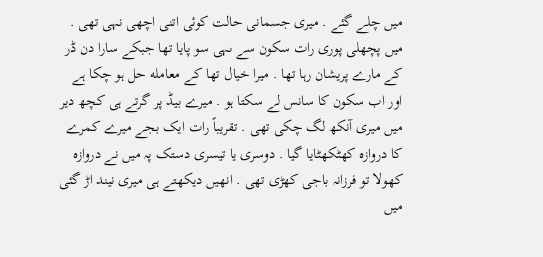میں چلے گئے . میری جسمانی حالت کوئی اتنی اچھی نہی تھی . میں پچھلی پوری رات سکون سے ںہی سو پایا تھا جبکے سارا دن ڈر کے مارے پریشان رہا تھا . میرا خیال تھا کے معامله حل ہو چکا ہے اور اب سکون کا سانس لے سکتا ہو . میرے بیڈ پر گرتے ہی کچھ دیر میں میری آنکھ لگ چکی تھی . تقریباً رات ایک بجے میرے کمرے کا دروازہ کھٹکھٹایا گیا . دوسری یا تیسری دستک پہ میں نے دروازہ کھولا تو فرزانہ باجی کھڑی تھی . انھیں دیکھتے ہی میری نیند اڑ گئی میں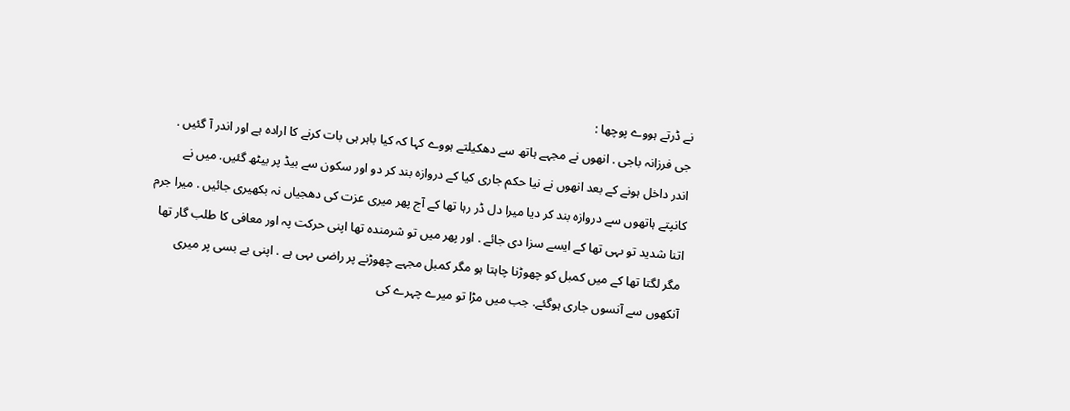نے ڈرتے ہووے پوچھا :
جی فرزانہ باجی . انھوں نے مجہے ہاتھ سے دھکیلتے ہووے کہا کہ کیا باہر ہی بات کرنے کا ارادہ ہے اور اندر آ گئیں .
اندر داخل ہونے کے بعد انھوں نے نیا حکم جاری کیا کے دروازہ بند کر دو اور سکون سے بیڈ پر بیٹھ گئیں. میں نے کانپتے ہاتھوں سے دروازہ بند کر دیا میرا دل ڈر رہا تھا کے آج پھر میری عزت کی دھجیاں نہ بکھیری جائیں . میرا جرم اتنا شدید تو ںہی تھا کے ایسے سزا دی جائے . اور پھر میں تو شرمندہ تھا اپنی حرکت پہ اور معافی کا طلب گار تھا مگر لگتا تھا کے میں کمبل کو چھوڑنا چاہتا ہو مگر کمبل مجہے چھوڑنے پر راضی ںہی ہے . اپنی بے بسی پر میری آنکھوں سے آنسوں جاری ہوگئے. جب میں مڑا تو میرے چہرے کی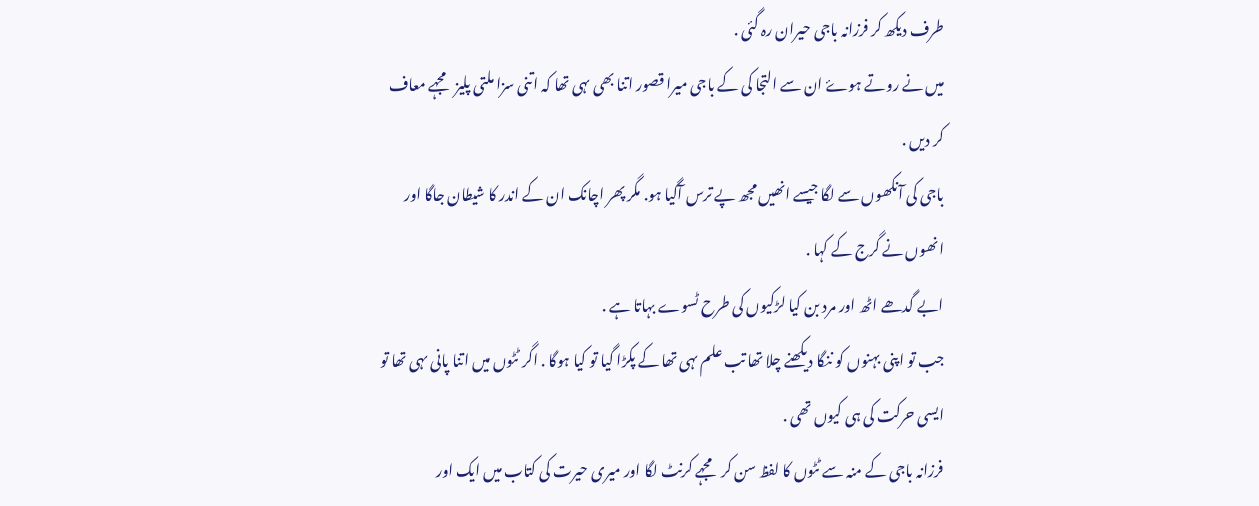طرف دیکھ کر فرزانہ باجی حیران رہ گئی .
میں نے روتے ہوۓ ان سے التجا کی کے باجی میرا قصور اتنا بھی ںہی تھا کہ اتنی سزا ملتی پلیز مجہے معاف کر دیں .
باجی کی آنکھوں سے لگا جیسے انھیں مجھ پے ترس آگیا ہو. مگر پھر اچانک ان کے اندر کا شیطان جاگا اور انھوں نے گرج کے کہا .
ابے گدھے اٹھ اور مرد بن کیا لڑکیوں کی طرح ٹسوے بہاتا ہے .
جب تو اپنی بہنوں کو ننگا دیکھنے چلا تھا تب علم ںہی تھا کے پکڑا گیا تو کیا ہوگا . اگر ٹٹوں میں اتنا پانی ںہی تھا تو ایسی حرکت کی ہی کیوں تھی .
فرزانہ باجی کے منہ سے ٹٹوں کا لفظ سن کر مجہے کرنٹ لگا اور میری حیرت کی کتاب میں ایک اور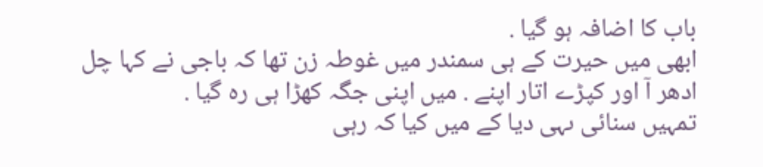باب کا اضافہ ہو گیا .
ابھی میں حیرت کے ہی سمندر میں غوطہ زن تھا کہ باجی نے کہا چل ادھر آ اور کپڑے اتار اپنے . میں اپنی جگہ کھڑا ہی رہ گیا .
تمہیں سنائی ںہی دیا کے میں کیا کہ رہی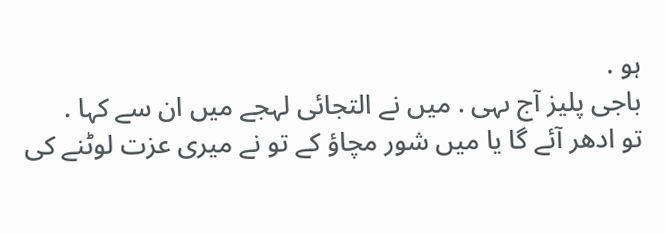ہو .
باجی پلیز آج ںہی . میں نے التجائی لہجے میں ان سے کہا .
تو ادھر آئے گا یا میں شور مچاؤ کے تو نے میری عزت لوٹنے کی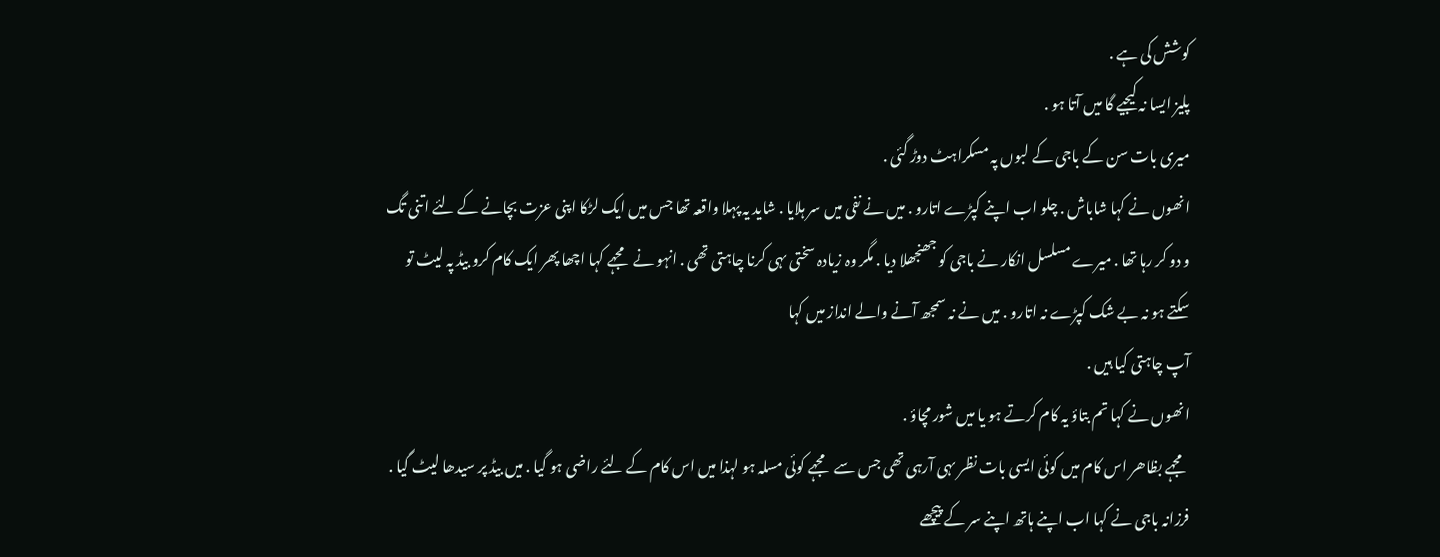کوشش کی ہے .
پلیز ایسا نہ کیجیے گا میں آتا ہو .
میری بات سن کے باجی کے لبوں پہ مسکراہٹ دوڑ گئی .
انھوں نے کہا شاباش . چلو اب اپنے کپڑے اتارو . میں نے نفی میں سر ہلایا . شاید یہ پہلا واقعہ تھا جس میں ایک لڑکا اپنی عزت بچانے کے لئے اتنی تگ و دو کر رہا تھا . میرے مسلسل انکار نے باجی کو جھنجھلا دیا . مگر وہ زیادہ سختی ںہی کرنا چاہتی تھی . انہو نے مجہے کہا اچھا پھر ایک کام کرو بیڈ پہ لیٹ تو سکتے ہو نہ بے شک کپڑے نہ اتارو . میں نے نہ سمجھ آنے والے انداز میں کہا
آپ چاہتی کیا ہیں .
انھوں نے کہا تم بتاؤ یہ کام کرتے ہو یا میں شور مچاؤ .
مجہے بظاھر اس کام میں کوئی ایسی بات نظر ںہی آرہی تھی جس سے مجہے کوئی مسلہ ہو لہذا میں اس کام کے لئے راضی ہو گیا . میں بیڈ پر سیدھا لیٹ گیا . فرزانہ باجی نے کہا اب اپنے ہاتھ اپنے سر کے پیچھے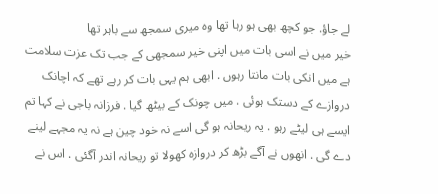لے جاؤ. جو کچھ بھی ہو رہا تھا وہ میری سمجھ سے باہر تھا
خیر میں نے اسی بات میں اپنی خیر سمجھی کے جب تک عزت سلامت ہے میں انکی بات مانتا رہوں . ابھی ہم یہی بات کر رہے تھے کہ اچانک دروازے کے دستک ہوئی . میں چونک کے بیٹھ گیا . فرزانہ باجی نے کہا تم ایسے ہی لیٹے رہو . یہ ریحانہ ہو گی اسے نہ خود چین ہے نہ یہ مجہے لینے دے گی . انھوں نے آگے بڑھ کر دروازہ کھولا تو ریحانہ اندر آگئی . اس نے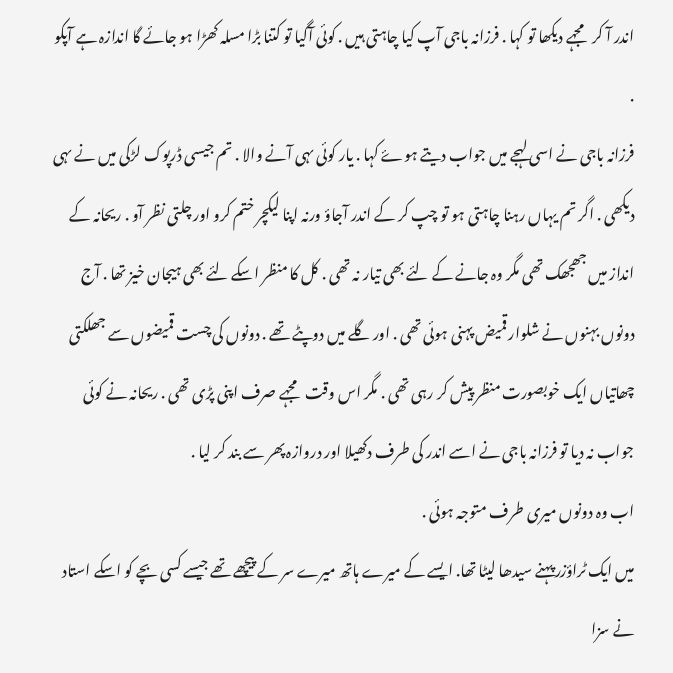اندر آ کر مجہے دیکھا تو کہا . فرزانہ باجی آپ کیا چاہتی ہیں . کوئی آگیا تو کتنا بڑا مسلہ کھڑا ہو جائے گا اندازہ ہے آپکو .
فرزانہ باجی نے اسی لہجے میں جواب دیتے ہوۓ کہا . یار کوئی ںہی آنے والا . تم جیسی ڈرپوک لڑکی میں نے ںہی دیکھی . اگر تم یہاں رہنا چاہتی ہو تو چپ کر کے اندر آجاؤ ورنہ اپنا لیکچر ختم کرو اور چلتی نظر آو . ریحانہ کے انداز میں جھجھک تھی مگر وہ جانے کے لئے بھی تیار نہ تھی . کل کا منظر اسکے لئے بھی ہیجان خیز تھا . آج دونوں بہنوں نے شلوار قمیض پہنی ہوئی تھی . اور گلے میں دوپٹے تھے . دونوں کی چست قمیضوں سے جھلکتی چھاتیاں ایک خوبصورت منظر پیش کر رہی تھی . مگر اس وقت مجہے صرف اپنی پڑی تھی . ریحانہ نے کوئی جواب نہ دیا تو فرزانہ باجی نے اسے اندر کی طرف دکھیلا اور دروازہ پھر سے بند کر لیا .
اب وہ دونوں میری طرف متوجہ ہوئی .
میں ایک ٹراؤزر پہنے سیدھا لیٹا تھا. ایسے کے میرے ہاتھ میرے سر کے پیچھے تھے جیسے کسی بچے کو اسکے استاد نے سزا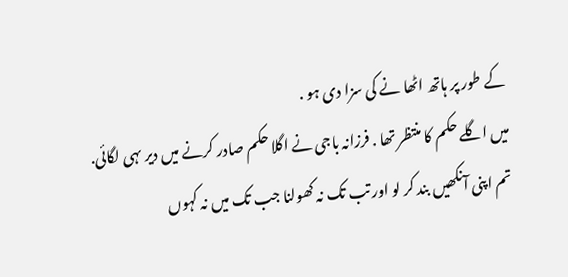کے طور پر ہاتھ اٹھا نے کی سزا دی ہو .
میں اگلے حکم کا منتظر تھا . فرزانہ باجی نے اگلا حکم صادر کرنے میں دیر ںہی لگائی.
تم اپنی آنکھیں بند کر لو اور تب تک نہ کھولنا جب تک میں نہ کہوں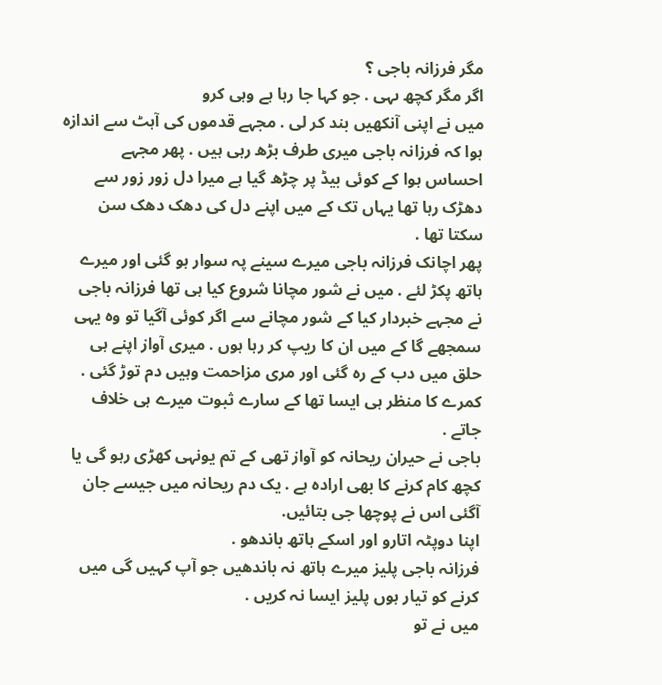مگر فرزانہ باجی ؟
اگر مگر کچھ ںہی . جو کہا جا رہا ہے وہی کرو
میں نے اپنی آنکھیں بند کر لی . مجہے قدموں کی آہٹ سے اندازہ ہوا کہ فرزانہ باجی میری طرف بڑھ رہی ہیں . پھر مجہے احساس ہوا کے کوئی بیڈ پر چڑھ گیا ہے میرا دل زور زور سے دھڑک رہا تھا یہاں تک کے میں اپنے دل کی دھک دھک سن سکتا تھا .
پھر اچانک فرزانہ باجی میرے سینے پہ سوار ہو گئی اور میرے ہاتھ پکڑ لئے . میں نے شور مچانا شروع کیا ہی تھا فرزانہ باجی نے مجہے خبردار کیا کے شور مچانے سے اگر کوئی آگیا تو وہ یہی سمجھے گا کے میں ان کا ریپ کر رہا ہوں . میری آواز اپنے ہی حلق میں دب کے رہ گئی اور مری مزاحمت وہیں دم توڑ گئی . کمرے کا منظر ہی ایسا تھا کے سارے ثبوت میرے ہی خلاف جاتے .
باجی نے حیران ریحانہ کو آواز تھی کے تم یونہی کھڑی رہو گی یا کچھ کام کرنے کا بھی ارادہ ہے . یک دم ریحانہ میں جیسے جان آگئی اس نے پوچھا جی بتائیں.
اپنا دوپٹہ اتارو اور اسکے ہاتھ باندھو .
فرزانہ باجی پلیز میرے ہاتھ نہ باندھیں جو آپ کہیں گی میں کرنے کو تیار ہوں پلیز ایسا نہ کریں .
میں نے تو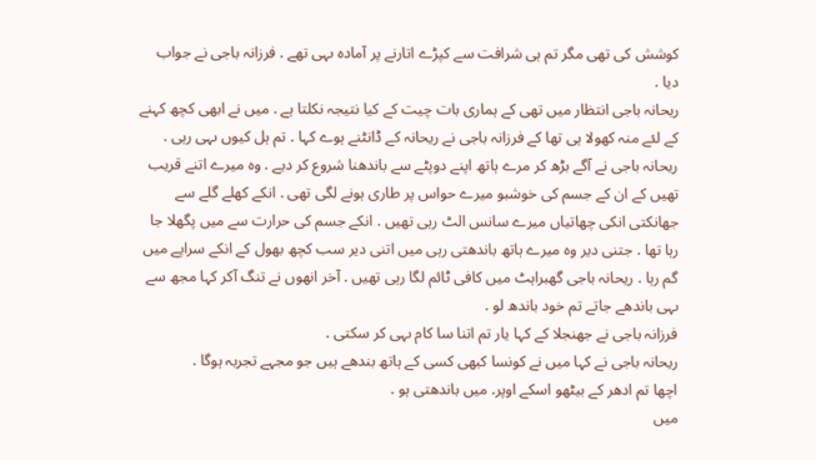کوشش کی تھی مگر تم ہی شرافت سے کپڑے اتارنے پر آمادہ ںہی تھے . فرزانہ باجی نے جواب دیا .
ریحانہ باجی انتظار میں تھی کے ہماری بات چیت کے کیا نتیجہ نکلتا ہے . میں نے ابھی کچھ کہنے کے لئے منہ کھولا ہی تھا کے فرزانہ باجی نے ریحانہ کے ڈانٹنے ہوے کہا . تم ہل کیوں ںہی رہی . ریحانہ باجی نے آگے بڑھ کر مرے ہاتھ اپنے دوپٹے سے باندھنا شروع کر دیے . وہ میرے اتنے قریب تھیں کے ان کے جسم کی خوشبو میرے حواس پر طاری ہونے لگی تھی . انکے کھلے گلے سے جھانکتی انکی چھاتیاں میرے سانس الٹ رہی تھیں . انکے جسم کی حرارت سے میں پگھلا جا رہا تھا . جتنی دیر وہ میرے ہاتھ باندھتی رہی میں اتنی دیر سب کچھ بھول کے انکے سراپے میں گم رہا . ریحانہ باجی گھبراہٹ میں کافی ٹائم لگا رہی تھیں . آخر انھوں نے تنگ آکر کہا مجھ سے ںہی باندھے جاتے تم خود باندھ لو .
فرزانہ باجی نے جھنجلا کے کہا یار تم اتنا سا کام ںہی کر سکتی .
ریحانہ باجی نے کہا میں نے کونسا کبھی کسی کے ہاتھ بندھے ہیں جو مجہے تجربہ ہوگا .
اچھا تم ادھر کے بیٹھو اسکے اوپر. میں باندھتی ہو .
میں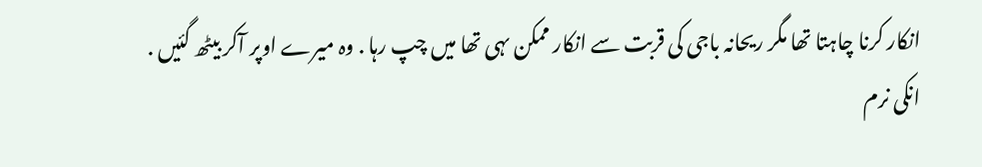انکار کرنا چاہتا تھا مگر ریحانہ باجی کی قربت سے انکار ممکن ںہی تھا میں چپ رہا . وہ میرے اوپر آکر بیٹھ گئیں .
انکی نرم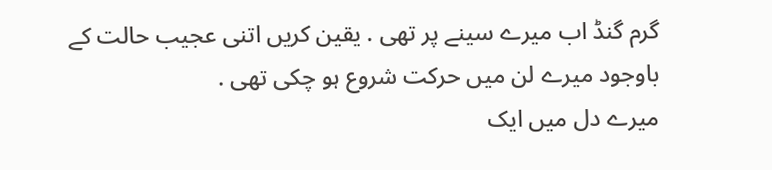گرم گنڈ اب میرے سینے پر تھی . یقین کریں اتنی عجیب حالت کے باوجود میرے لن میں حرکت شروع ہو چکی تھی .
میرے دل میں ایک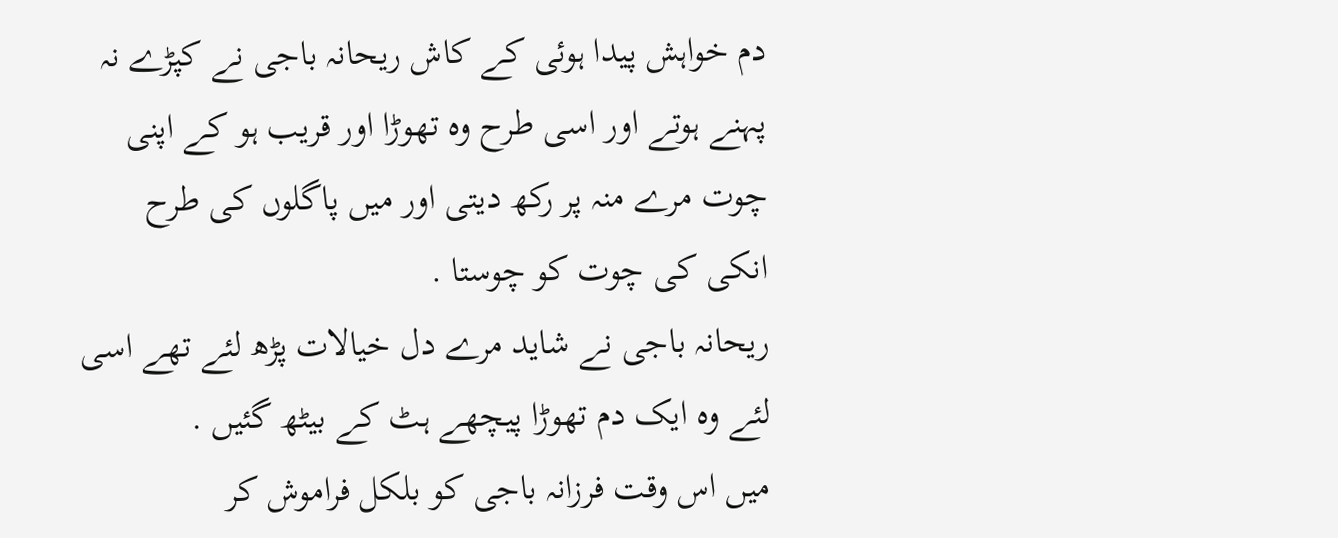دم خواہش پیدا ہوئی کے کاش ریحانہ باجی نے کپڑے نہ پہنے ہوتے اور اسی طرح وہ تھوڑا اور قریب ہو کے اپنی چوت مرے منہ پر رکھ دیتی اور میں پاگلوں کی طرح انکی کی چوت کو چوستا .
ریحانہ باجی نے شاید مرے دل خیالات پڑھ لئے تھے اسی لئے وہ ایک دم تھوڑا پیچھے ہٹ کے بیٹھ گئیں .
میں اس وقت فرزانہ باجی کو بلکل فراموش کر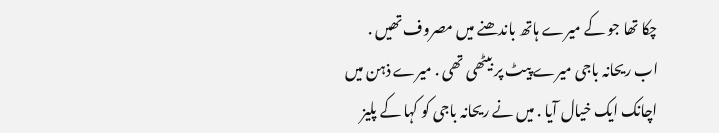چکا تھا جو کے میرے ہاتھ باندھنے میں مصروف تھیں .
اب ریحانہ باجی میرے پیٹ پر بیٹھی تھی . میرے ذہن میں اچانک ایک خیال آیا . میں نے ریحانہ باجی کو کہا کے پلیز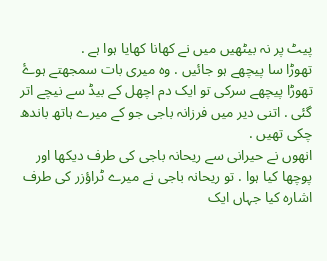پیٹ پر نہ بیٹھیں میں نے کھانا کھایا ہوا ہے .
تھوڑا سا پیچھے ہو جائیں . وہ میری بات سمجھتے ہوۓ تھوڑا پیچھے سرکی تو ایک دم اچھل کے بیڈ سے نیچے اتر گئی . اتنی دیر میں فرزانہ باجی جو کے میرے ہاتھ باندھ چکی تھیں .
انھوں نے حیرانی سے ریحانہ باجی کی طرف دیکھا اور پوچھا کیا ہوا . تو ریحانہ باجی نے میرے ٹراؤزر کی طرف اشارہ کیا جہاں ایک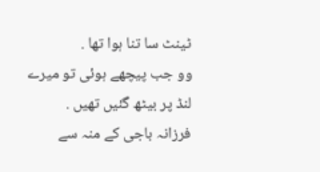ٹینٹ سا تنا ہوا تھا .
وو جب پیچھے ہوئی تو میرے لنڈ پر بیٹھ گئیں تھیں .
فرزانہ باجی کے منہ سے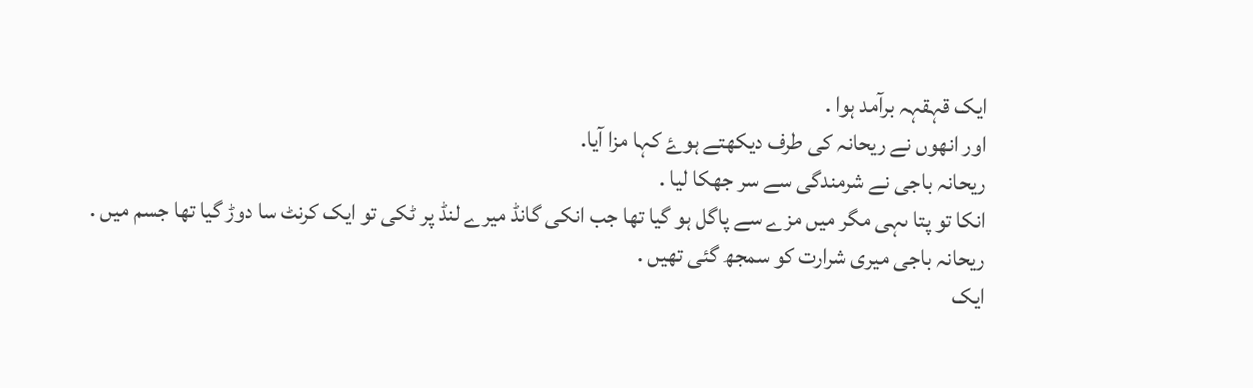ایک قہقہہ برآمد ہوا .
اور انھوں نے ریحانہ کی طرف دیکھتے ہوۓ کہا مزا آیا.
ریحانہ باجی نے شرمندگی سے سر جھکا لیا .
انکا تو پتا ںہی مگر میں مزے سے پاگل ہو گیا تھا جب انکی گانڈ میرے لنڈ پر ٹکی تو ایک کرنٹ سا دوڑ گیا تھا جسم میں .
ریحانہ باجی میری شرارت کو سمجھ گئی تھیں .
ایک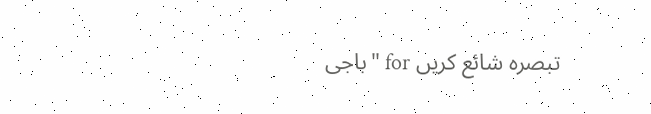تبصرہ شائع کریں for "باجی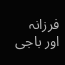فرزانہ اور باجی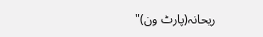ریحانہ(پارٹ ون)"